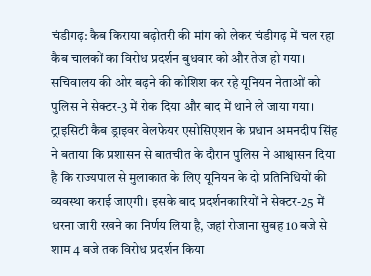चंडीगढ़: कैब किराया बढ़ोतरी की मांग को लेकर चंडीगढ़ में चल रहा कैब चालकों का विरोध प्रदर्शन बुधवार को और तेज हो गया। सचिवालय की ओर बढ़ने की कोशिश कर रहे यूनियन नेताओं को पुलिस ने सेक्टर-3 में रोक दिया और बाद में थाने ले जाया गया।
ट्राइसिटी कैब ड्राइवर वेलफेयर एसोसिएशन के प्रधान अमनदीप सिंह ने बताया कि प्रशासन से बातचीत के दौरान पुलिस ने आश्वासन दिया है कि राज्यपाल से मुलाकात के लिए यूनियन के दो प्रतिनिधियों की व्यवस्था कराई जाएगी। इसके बाद प्रदर्शनकारियों ने सेक्टर-25 में धरना जारी रखने का निर्णय लिया है, जहां रोजाना सुबह 10 बजे से शाम 4 बजे तक विरोध प्रदर्शन किया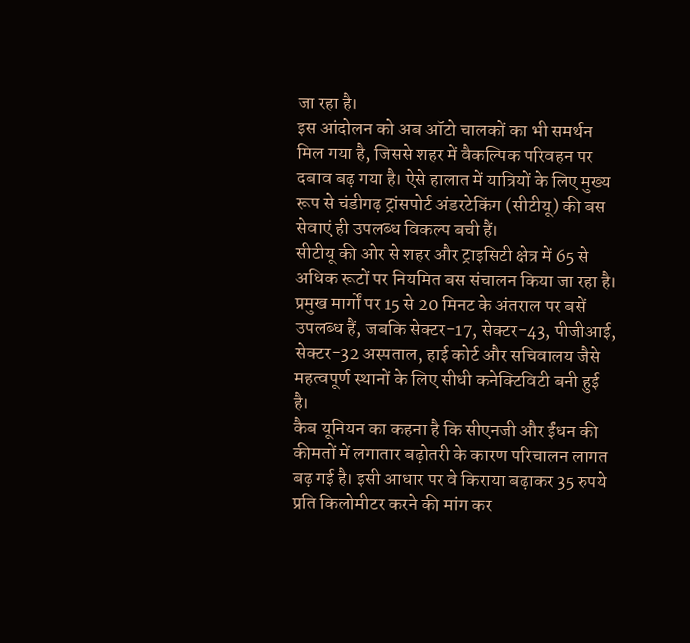जा रहा है।
इस आंदोलन को अब ऑटो चालकों का भी समर्थन मिल गया है, जिससे शहर में वैकल्पिक परिवहन पर दबाव बढ़ गया है। ऐसे हालात में यात्रियों के लिए मुख्य रूप से चंडीगढ़ ट्रांसपोर्ट अंडरटेकिंग (सीटीयू) की बस सेवाएं ही उपलब्ध विकल्प बची हैं।
सीटीयू की ओर से शहर और ट्राइसिटी क्षेत्र में 65 से अधिक रूटों पर नियमित बस संचालन किया जा रहा है। प्रमुख मार्गों पर 15 से 20 मिनट के अंतराल पर बसें उपलब्ध हैं, जबकि सेक्टर-17, सेक्टर-43, पीजीआई, सेक्टर-32 अस्पताल, हाई कोर्ट और सचिवालय जैसे महत्वपूर्ण स्थानों के लिए सीधी कनेक्टिविटी बनी हुई है।
कैब यूनियन का कहना है कि सीएनजी और ईंधन की कीमतों में लगातार बढ़ोतरी के कारण परिचालन लागत बढ़ गई है। इसी आधार पर वे किराया बढ़ाकर 35 रुपये प्रति किलोमीटर करने की मांग कर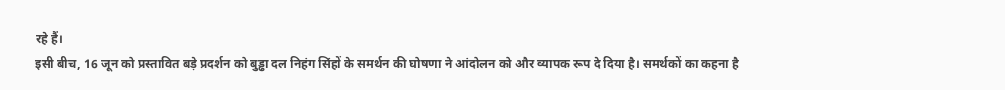रहे हैं।
इसी बीच, 16 जून को प्रस्तावित बड़े प्रदर्शन को बुड्ढा दल निहंग सिंहों के समर्थन की घोषणा ने आंदोलन को और व्यापक रूप दे दिया है। समर्थकों का कहना है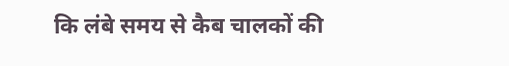कि लंबे समय से कैब चालकों की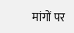मांगों पर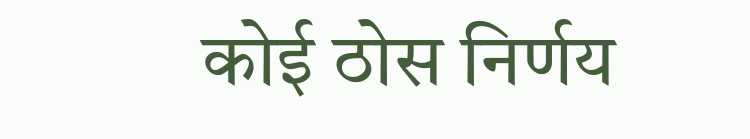कोई ठोस निर्णय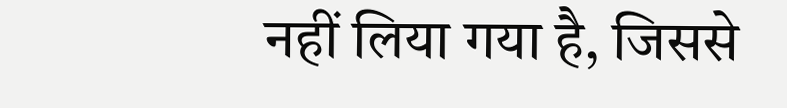नहीं लिया गया है, जिससे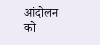आंदोलन को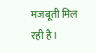मजबूती मिल रही है।